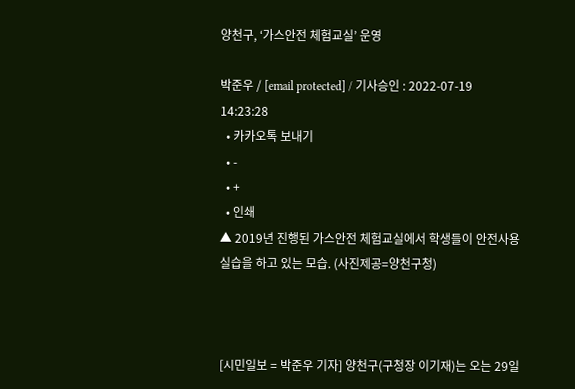양천구, ‘가스안전 체험교실’ 운영

박준우 / [email protected] / 기사승인 : 2022-07-19 14:23:28
  • 카카오톡 보내기
  • -
  • +
  • 인쇄
▲ 2019년 진행된 가스안전 체험교실에서 학생들이 안전사용실습을 하고 있는 모습. (사진제공=양천구청)



[시민일보 = 박준우 기자] 양천구(구청장 이기재)는 오는 29일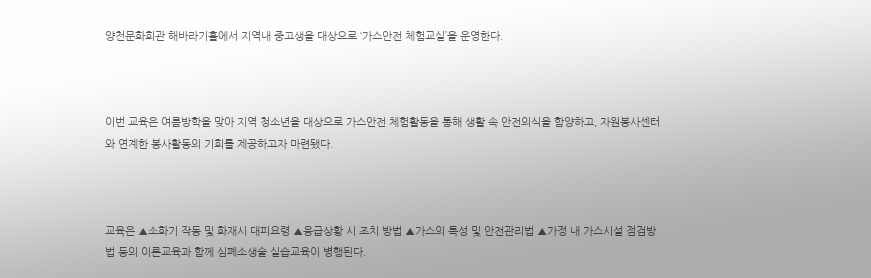양천문화회관 해바라기홀에서 지역내 중고생을 대상으로 ‘가스안전 체험교실’을 운영한다.



이번 교육은 여름방학을 맞아 지역 청소년을 대상으로 가스안전 체험활동을 통해 생활 속 안전의식을 함양하고, 자원봉사센터와 연계한 봉사활동의 기회를 제공하고자 마련됐다.



교육은 ▲소화기 작동 및 화재시 대피요령 ▲응급상황 시 조치 방법 ▲가스의 특성 및 안전관리법 ▲가정 내 가스시설 점검방법 등의 이론교육과 함께 심폐소생술 실습교육이 병행된다.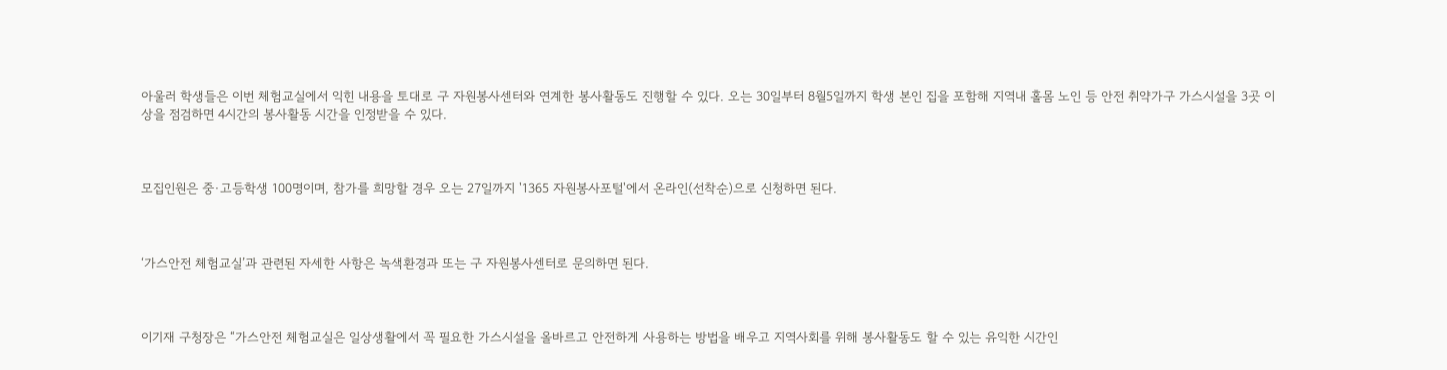아울러 학생들은 이번 체험교실에서 익힌 내용을 토대로 구 자원봉사센터와 연계한 봉사활동도 진행할 수 있다. 오는 30일부터 8월5일까지 학생 본인 집을 포함해 지역내 홀몸 노인 등 안전 취약가구 가스시설을 3곳 이상을 점검하면 4시간의 봉사활동 시간을 인정받을 수 있다.



모집인원은 중·고등학생 100명이며, 참가를 희망할 경우 오는 27일까지 '1365 자원봉사포털'에서 온라인(선착순)으로 신청하면 된다.



‘가스안전 체험교실’과 관련된 자세한 사항은 녹색환경과 또는 구 자원봉사센터로 문의하면 된다.



이기재 구청장은 “가스안전 체험교실은 일상생활에서 꼭 필요한 가스시설을 올바르고 안전하게 사용하는 방법을 배우고 지역사회를 위해 봉사활동도 할 수 있는 유익한 시간인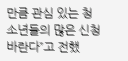만큼 관심 있는 청소년들의 많은 신청 바란다”고 전했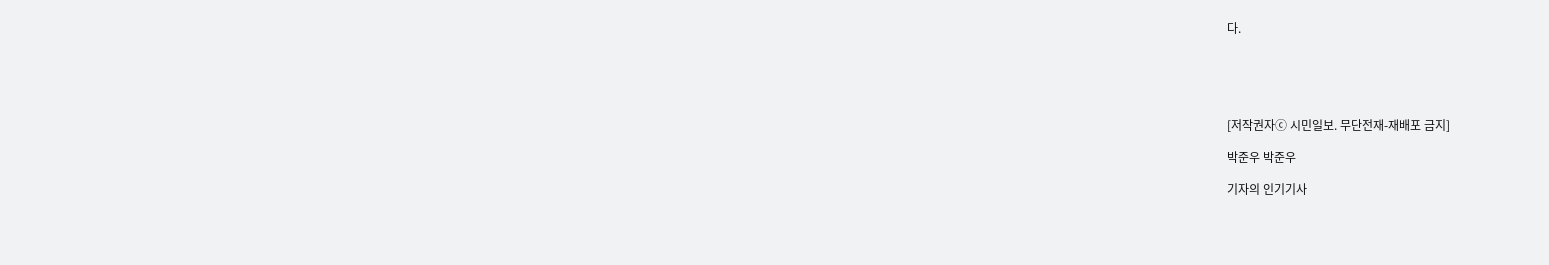다.





[저작권자ⓒ 시민일보. 무단전재-재배포 금지]

박준우 박준우

기자의 인기기사